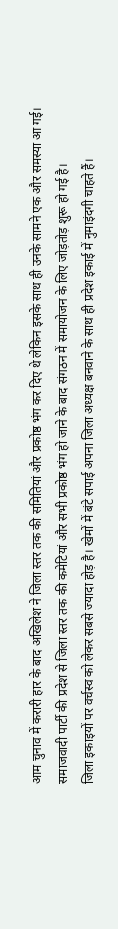आम चुनाव में करारी हार के बाद अखिलेश ने जिला स्तर तक की समितियां और प्रकोष्ठ भंग कर दिए थे लेकिन इसके साथ ही उनके सामने एक और समस्या आ गई।
समाजवादी पार्टी की प्रदेश से जिला स्तर तक की कमेटियां और सभी प्रकोष्ठ भंग हो जाने के बाद संगठन में समायोजन के लिए जोड़तोड़ शुरू हो गई है।
जिला इकाइयों पर वर्चस्व को लेकर सबसे ज्यादा होड़ है। खेमों में बंटे सपाई अपना जिला अध्यक्ष बनवाने के साथ ही प्रदेश इकाई में नुमाइंदगी चाहते हैं।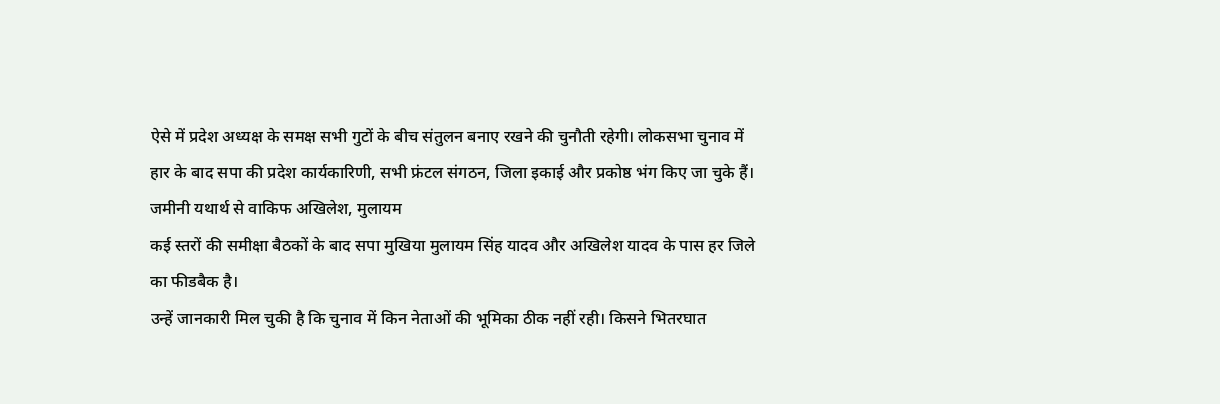ऐसे में प्रदेश अध्यक्ष के समक्ष सभी गुटों के बीच संतुलन बनाए रखने की चुनौती रहेगी। लोकसभा चुनाव में हार के बाद सपा की प्रदेश कार्यकारिणी, सभी फ्रंटल संगठन, जिला इकाई और प्रकोष्ठ भंग किए जा चुके हैं।
जमीनी यथार्थ से वाकिफ अखिलेश, मुलायम
कई स्तरों की समीक्षा बैठकों के बाद सपा मुखिया मुलायम सिंह यादव और अखिलेश यादव के पास हर जिले का फीडबैक है।
उन्हें जानकारी मिल चुकी है कि चुनाव में किन नेताओं की भूमिका ठीक नहीं रही। किसने भितरघात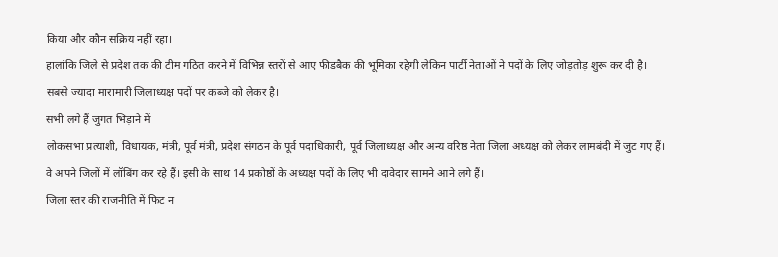किया और कौन सक्रिय नहीं रहा।
हालांकि जिले से प्रदेश तक की टीम गठित करने में विभिन्न स्तरों से आए फीडबैक की भूमिका रहेगी लेकिन पार्टी नेताओं ने पदों के लिए जोड़तोड़ शुरू कर दी है।
सबसे ज्यादा मारामारी जिलाध्यक्ष पदों पर कब्जे को लेकर है।
सभी लगे हैं जुगत भिड़ाने में
लोकसभा प्रत्याशी, विधायक, मंत्री, पूर्व मंत्री, प्रदेश संगठन के पूर्व पदाधिकारी, पूर्व जिलाध्यक्ष और अन्य वरिष्ठ नेता जिला अध्यक्ष को लेकर लामबंदी में जुट गए हैं।
वे अपने जिलों में लॉबिंग कर रहे हैं। इसी के साथ 14 प्रकोष्ठों के अध्यक्ष पदों के लिए भी दावेदार सामने आने लगे हैं।
जिला स्तर की राजनीति में फिट न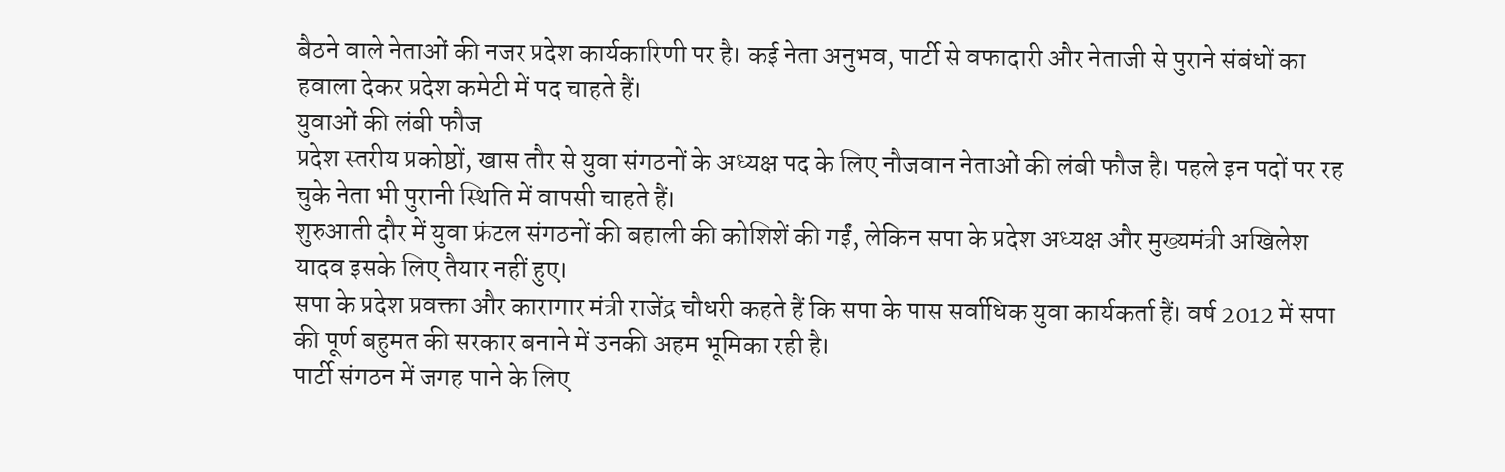बैठने वाले नेताओं की नजर प्रदेश कार्यकारिणी पर है। कई नेता अनुभव, पार्टी से वफादारी और नेताजी से पुराने संबंधों का हवाला देकर प्रदेश कमेटी में पद चाहते हैं।
युवाओं की लंबी फौज
प्रदेश स्तरीय प्रकोष्ठों, खास तौर से युवा संगठनों के अध्यक्ष पद के लिए नौजवान नेताओं की लंबी फौज है। पहले इन पदों पर रह चुके नेता भी पुरानी स्थिति में वापसी चाहते हैं।
शुरुआती दौर में युवा फ्रंटल संगठनों की बहाली की कोशिशें की गईं, लेकिन सपा के प्रदेश अध्यक्ष और मुख्यमंत्री अखिलेश यादव इसके लिए तैयार नहीं हुए।
सपा के प्रदेश प्रवक्ता और कारागार मंत्री राजेंद्र चौधरी कहते हैं कि सपा के पास सर्वाधिक युवा कार्यकर्ता हैं। वर्ष 2012 में सपा की पूर्ण बहुमत की सरकार बनाने में उनकी अहम भूमिका रही है।
पार्टी संगठन में जगह पाने के लिए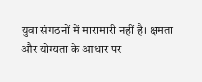युवा संगठनों में मारामारी नहीं है। क्षमता और योग्यता के आधार पर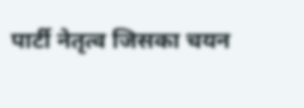पार्टी नेतृत्व जिसका चयन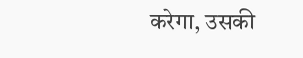करेगा, उसकी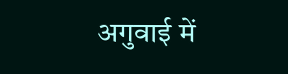अगुवाई में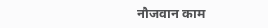नौजवान काम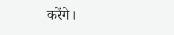करेंगे।